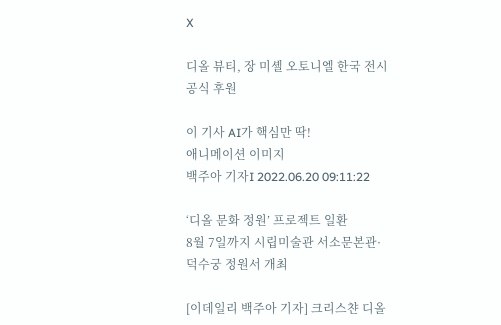X

디올 뷰티, 장 미셸 오토니엘 한국 전시 공식 후원

이 기사 AI가 핵심만 딱!
애니메이션 이미지
백주아 기자I 2022.06.20 09:11:22

‘디올 문화 정원’ 프로젝트 일환
8월 7일까지 시립미술관 서소문본관·덕수궁 정원서 개최

[이데일리 백주아 기자] 크리스챤 디올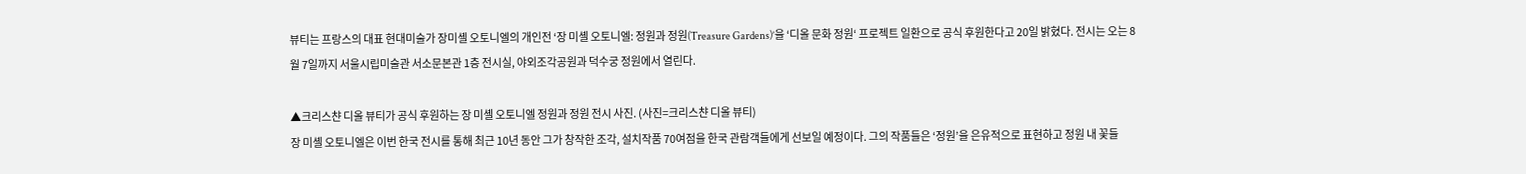뷰티는 프랑스의 대표 현대미술가 장미셸 오토니엘의 개인전 ‘장 미셸 오토니엘: 정원과 정원(Treasure Gardens)’을 ‘디올 문화 정원‘ 프로젝트 일환으로 공식 후원한다고 20일 밝혔다. 전시는 오는 8월 7일까지 서울시립미술관 서소문본관 1층 전시실, 야외조각공원과 덕수궁 정원에서 열린다.

▲크리스챤 디올 뷰티가 공식 후원하는 장 미셸 오토니엘 정원과 정원 전시 사진. (사진=크리스챤 디올 뷰티)
장 미셸 오토니엘은 이번 한국 전시를 통해 최근 10년 동안 그가 창작한 조각, 설치작품 70여점을 한국 관람객들에게 선보일 예정이다. 그의 작품들은 ‘정원’을 은유적으로 표현하고 정원 내 꽃들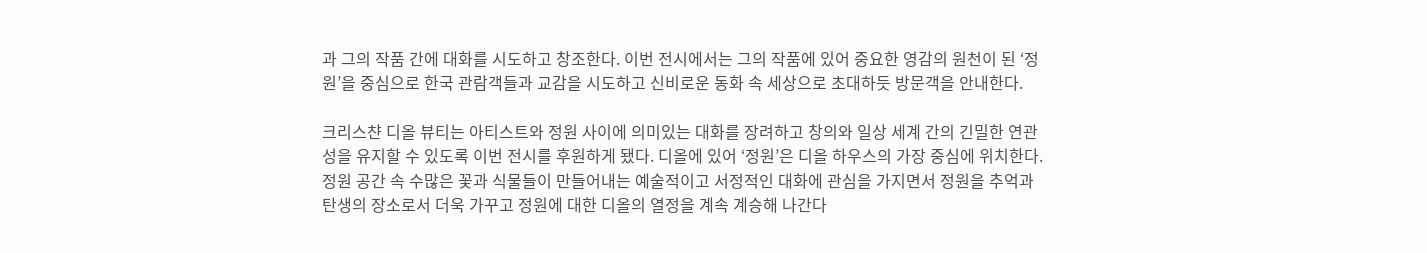과 그의 작품 간에 대화를 시도하고 창조한다. 이번 전시에서는 그의 작품에 있어 중요한 영감의 원천이 된 ‘정원’을 중심으로 한국 관람객들과 교감을 시도하고 신비로운 동화 속 세상으로 초대하듯 방문객을 안내한다.

크리스챤 디올 뷰티는 아티스트와 정원 사이에 의미있는 대화를 장려하고 창의와 일상 세계 간의 긴밀한 연관성을 유지할 수 있도록 이번 전시를 후원하게 됐다. 디올에 있어 ‘정원’은 디올 하우스의 가장 중심에 위치한다. 정원 공간 속 수많은 꽃과 식물들이 만들어내는 예술적이고 서정적인 대화에 관심을 가지면서 정원을 추억과 탄생의 장소로서 더욱 가꾸고 정원에 대한 디올의 열정을 계속 계승해 나간다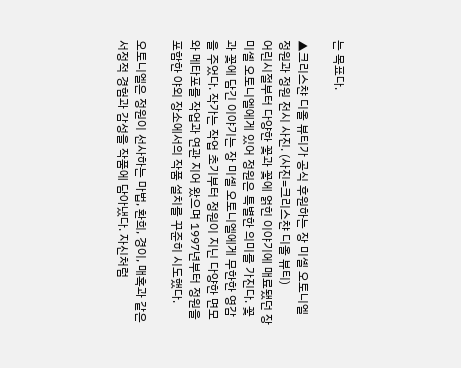는 목표다.

▲크리스챤 디올 뷰티가 공식 후원하는 장 미셸 오토니엘 정원과 정원 전시 사진. (사진=크리스챤 디올 뷰티)
어린시절부터 다양한 꽃과 꽃에 얽힌 이야기에 매료됐던 장 미셸 오토니엘에게 있어 정원은 특별한 의미를 가진다. 꽃과 꽃에 담긴 이야기는 장 미셸 오토니엘에게 무한한 영감을 주었다. 작가는 작업 초기부터 정원이 지닌 다양한 면모와 메타포를 작업과 연관 지어 왔으며 1997년부터 정원을 포함한 야외 장소에서의 작품 설치를 꾸준히 시도했다.

오토니엘은 정원이 선사하는 마법, 환희, 경이, 매혹과 같은 서정적 경험과 감성을 작품에 담아냈다. 자신처럼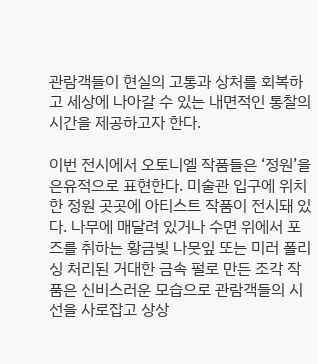관람객들이 현실의 고통과 상처를 회복하고 세상에 나아갈 수 있는 내면적인 통찰의 시간을 제공하고자 한다.

이번 전시에서 오토니엘 작품들은 ‘정원’을 은유적으로 표현한다. 미술관 입구에 위치한 정원 곳곳에 아티스트 작품이 전시돼 있다. 나무에 매달려 있거나 수면 위에서 포즈를 취하는 황금빛 나뭇잎 또는 미러 폴리싱 처리된 거대한 금속 펄로 만든 조각 작품은 신비스러운 모습으로 관람객들의 시선을 사로잡고 상상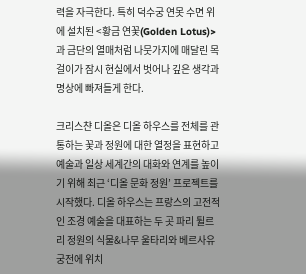력을 자극한다. 특히 덕수궁 연못 수면 위에 설치된 <황금 연꽃(Golden Lotus)>과 금단의 열매처럼 나뭇가지에 매달린 목걸이가 잠시 현실에서 벗어나 깊은 생각과 명상에 빠져들게 한다.

크리스챤 디올은 디올 하우스를 전체를 관통하는 꽃과 정원에 대한 열정을 표현하고 예술과 일상 세계간의 대화와 연계를 높이기 위해 최근 ‘디올 문화 정원’ 프로젝트를 시작했다. 디올 하우스는 프랑스의 고전적인 조경 예술을 대표하는 두 곳 파리 튈르리 정원의 식물&나무 울타리와 베르사유 궁전에 위치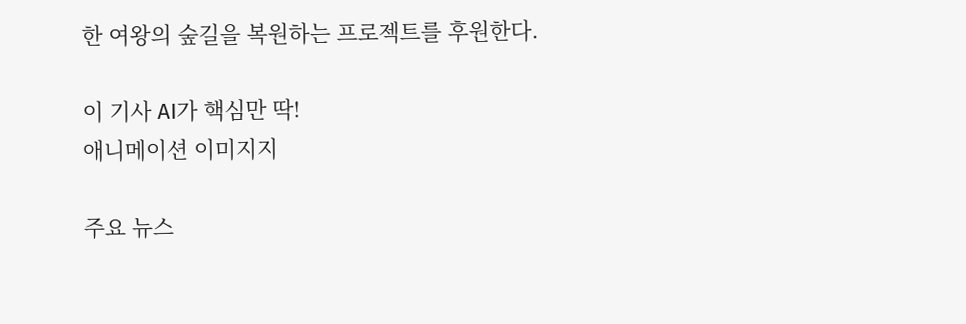한 여왕의 숲길을 복원하는 프로젝트를 후원한다.

이 기사 AI가 핵심만 딱!
애니메이션 이미지지

주요 뉴스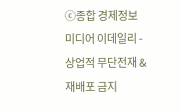ⓒ종합 경제정보 미디어 이데일리 - 상업적 무단전재 & 재배포 금지